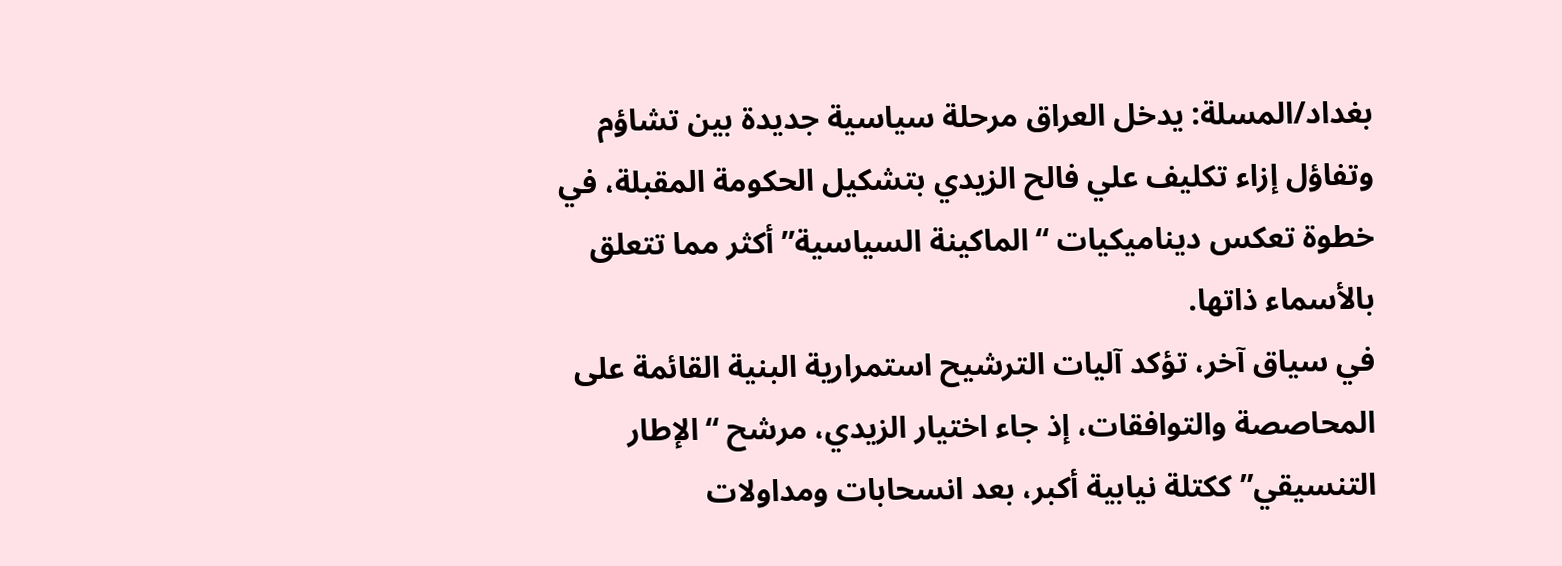بغداد/المسلة: يدخل العراق مرحلة سياسية جديدة بين تشاؤم وتفاؤل إزاء تكليف علي فالح الزيدي بتشكيل الحكومة المقبلة، في خطوة تعكس ديناميكيات “الماكينة السياسية” أكثر مما تتعلق بالأسماء ذاتها.
في سياق آخر، تؤكد آليات الترشيح استمرارية البنية القائمة على المحاصصة والتوافقات، إذ جاء اختيار الزيدي، مرشح “الإطار التنسيقي” ككتلة نيابية أكبر، بعد انسحابات ومداولات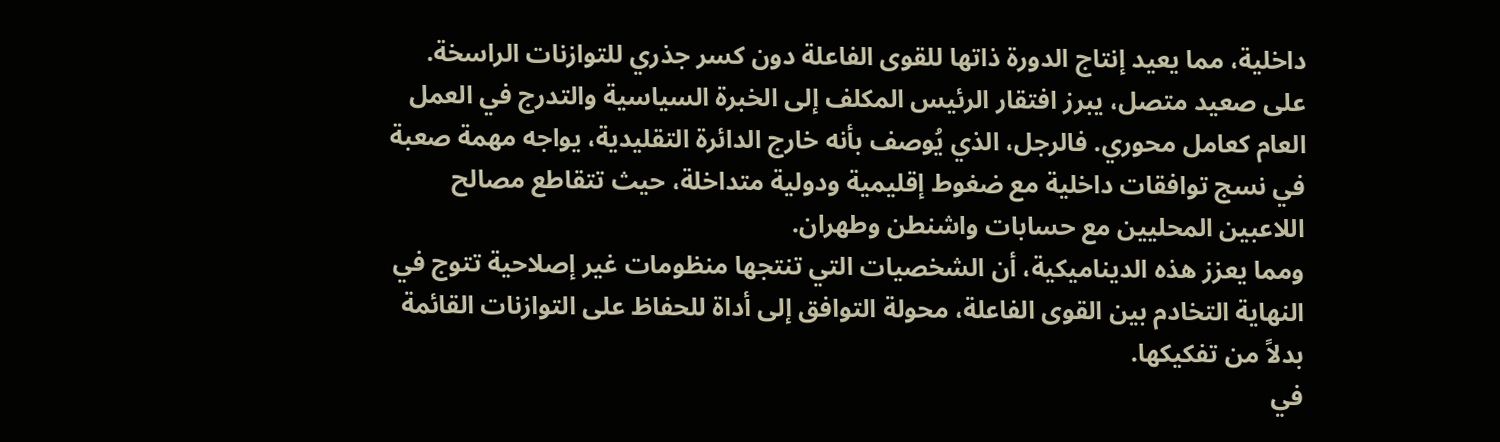داخلية، مما يعيد إنتاج الدورة ذاتها للقوى الفاعلة دون كسر جذري للتوازنات الراسخة.
على صعيد متصل، يبرز افتقار الرئيس المكلف إلى الخبرة السياسية والتدرج في العمل العام كعامل محوري. فالرجل، الذي يُوصف بأنه خارج الدائرة التقليدية، يواجه مهمة صعبة في نسج توافقات داخلية مع ضغوط إقليمية ودولية متداخلة، حيث تتقاطع مصالح اللاعبين المحليين مع حسابات واشنطن وطهران.
ومما يعزز هذه الديناميكية، أن الشخصيات التي تنتجها منظومات غير إصلاحية تتوج في النهاية التخادم بين القوى الفاعلة، محولة التوافق إلى أداة للحفاظ على التوازنات القائمة بدلاً من تفكيكها.
في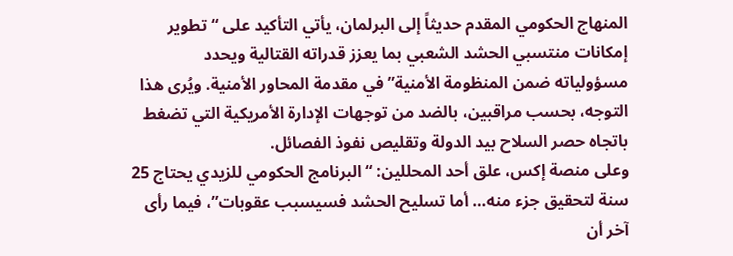المنهاج الحكومي المقدم حديثاً إلى البرلمان، يأتي التأكيد على “تطوير إمكانات منتسبي الحشد الشعبي بما يعزز قدراته القتالية ويحدد مسؤولياته ضمن المنظومة الأمنية” في مقدمة المحاور الأمنية. ويُرى هذا التوجه، بحسب مراقبين، بالضد من توجهات الإدارة الأمريكية التي تضغط باتجاه حصر السلاح بيد الدولة وتقليص نفوذ الفصائل.
وعلى منصة إكس، علق أحد المحللين: “البرنامج الحكومي للزيدي يحتاج 25 سنة لتحقيق جزء منه… أما تسليح الحشد فسيسبب عقوبات”، فيما رأى آخر أن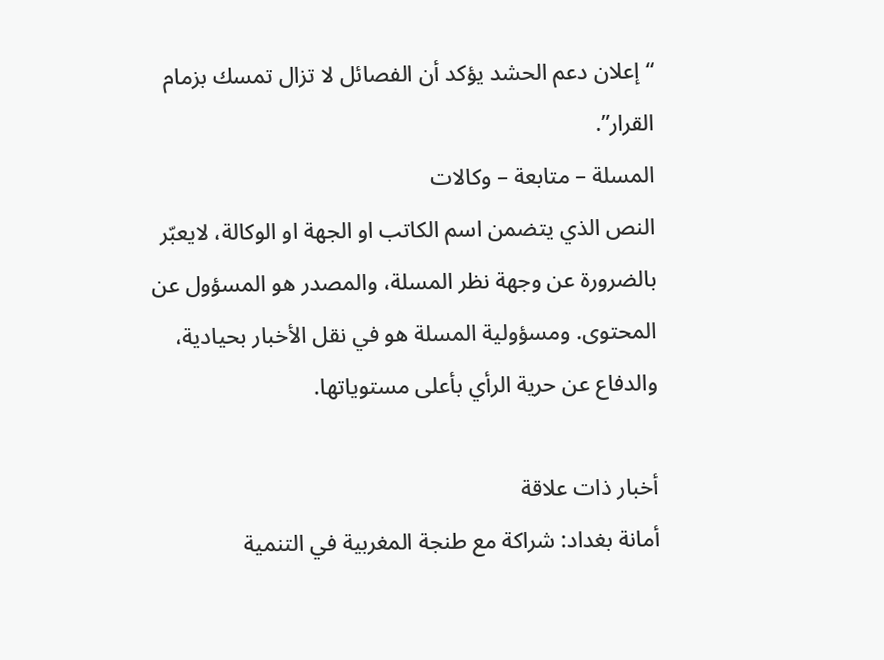“إعلان دعم الحشد يؤكد أن الفصائل لا تزال تمسك بزمام القرار”.
المسلة – متابعة – وكالات
النص الذي يتضمن اسم الكاتب او الجهة او الوكالة، لايعبّر بالضرورة عن وجهة نظر المسلة، والمصدر هو المسؤول عن المحتوى. ومسؤولية المسلة هو في نقل الأخبار بحيادية، والدفاع عن حرية الرأي بأعلى مستوياتها.

أخبار ذات علاقة
أمانة بغداد: شراكة مع طنجة المغربية في التنمية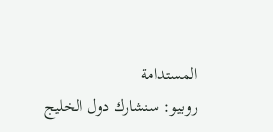المستدامة
روبيو: سنشارك دول الخليج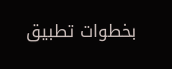بخطوات تطبيق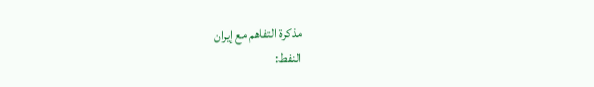مذكرة التفاهم مع إيران
النفط: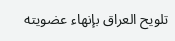تلويح العراق بإنهاء عضويته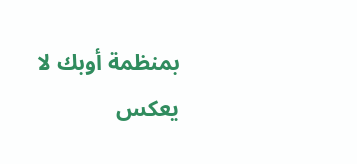بمنظمة أوبك لا يعكس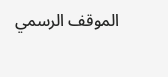الموقف الرسمي